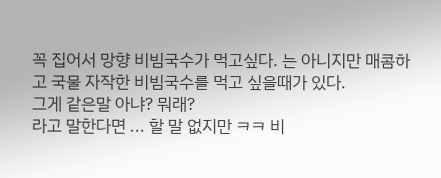꼭 집어서 망향 비빔국수가 먹고싶다. 는 아니지만 매콤하고 국물 자작한 비빔국수를 먹고 싶을때가 있다.
그게 같은말 아냐? 뭐래?
라고 말한다면 ... 할 말 없지만 ㅋㅋ 비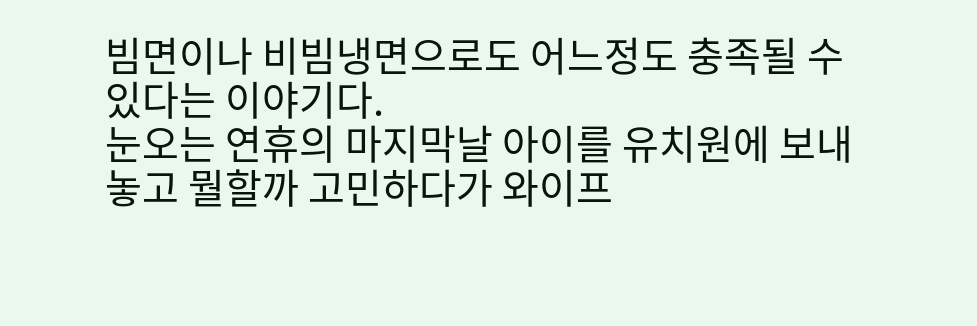빔면이나 비빔냉면으로도 어느정도 충족될 수 있다는 이야기다.
눈오는 연휴의 마지막날 아이를 유치원에 보내놓고 뭘할까 고민하다가 와이프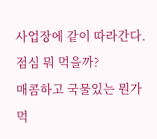사업장에 같이 따라간다. 점심 뭐 먹을까?
매콤하고 국물있는 뭔가 먹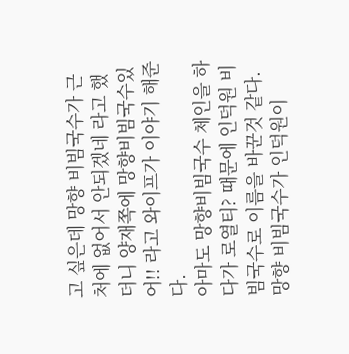고 싶은데 망향 비빔국수가 근처에 없어서 안되겠네 라고 했더니 양재쪽에 망향비빔국수있어!! 라고 와이프가 이야기 해준다.
아마도 망향비빔국수 체인을 하다가 로열티? 때문에 인덕원 비빔국수로 이름을 바꾼것 같다.
망향 비빔국수가 인덕원이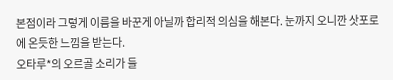본점이라 그렇게 이름을 바꾼게 아닐까 합리적 의심을 해본다. 눈까지 오니깐 삿포로에 온듯한 느낌을 받는다.
오타루*의 오르골 소리가 들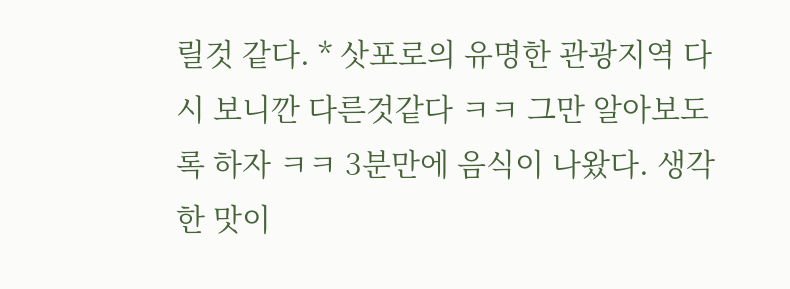릴것 같다. * 삿포로의 유명한 관광지역 다시 보니깐 다른것같다 ㅋㅋ 그만 알아보도록 하자 ㅋㅋ 3분만에 음식이 나왔다. 생각한 맛이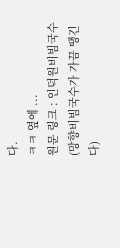다.
ㅋㅋ 옆에 ...
원문 링크 : 인덕원비빔국수 (망향비빔국수가 가끔 땡긴다)